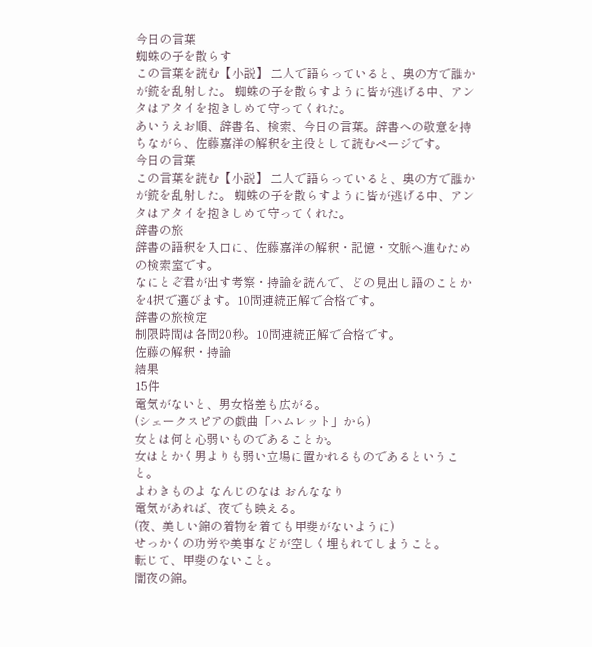今日の言葉
蜘蛛の子を散らす
この言葉を読む【小説】 二人で語らっていると、奥の方で誰かが銃を乱射した。 蜘蛛の子を散らすように皆が逃げる中、アンタはアタイを抱きしめて守ってくれた。
あいうえお順、辞書名、検索、今日の言葉。辞書への敬意を持ちながら、佐藤嘉洋の解釈を主役として読むページです。
今日の言葉
この言葉を読む【小説】 二人で語らっていると、奥の方で誰かが銃を乱射した。 蜘蛛の子を散らすように皆が逃げる中、アンタはアタイを抱きしめて守ってくれた。
辞書の旅
辞書の語釈を入口に、佐藤嘉洋の解釈・記憶・文脈へ進むための検索室です。
なにとぞ君が出す考察・持論を読んで、どの見出し語のことかを4択で選びます。10問連続正解で合格です。
辞書の旅検定
制限時間は各問20秒。10問連続正解で合格です。
佐藤の解釈・持論
結果
15件
電気がないと、男女格差も広がる。
(シェークスピアの戯曲「ハムレット」から)
女とは何と心弱いものであることか。
女はとかく男よりも弱い立場に置かれるものであるということ。
よわきものよ なんじのなは おんななり
電気があれば、夜でも映える。
(夜、美しい錦の着物を着ても甲斐がないように)
せっかくの功労や美事などが空しく埋もれてしまうこと。
転じて、甲斐のないこと。
闇夜の錦。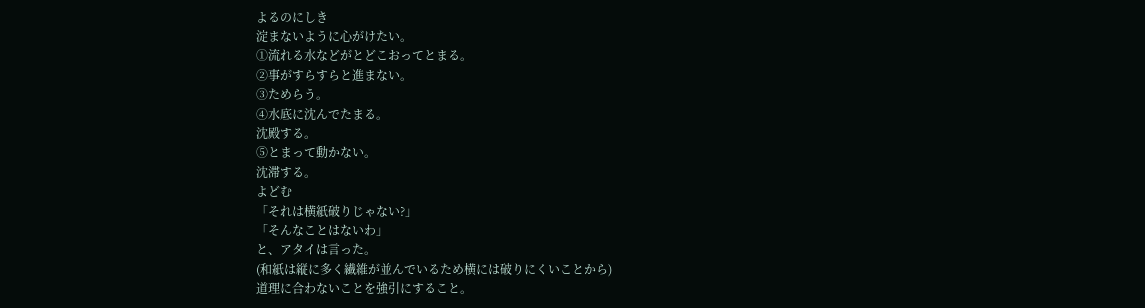よるのにしき
淀まないように心がけたい。
①流れる水などがとどこおってとまる。
②事がすらすらと進まない。
③ためらう。
④水底に沈んでたまる。
沈殿する。
⑤とまって動かない。
沈滞する。
よどむ
「それは横紙破りじゃない?」
「そんなことはないわ」
と、アタイは言った。
(和紙は縦に多く繊維が並んでいるため横には破りにくいことから)
道理に合わないことを強引にすること。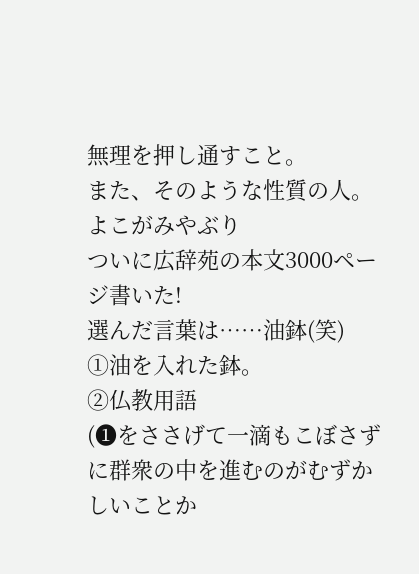無理を押し通すこと。
また、そのような性質の人。
よこがみやぶり
ついに広辞苑の本文3000ページ書いた!
選んだ言葉は……油鉢(笑)
①油を入れた鉢。
②仏教用語
(❶をささげて一滴もこぼさずに群衆の中を進むのがむずかしいことか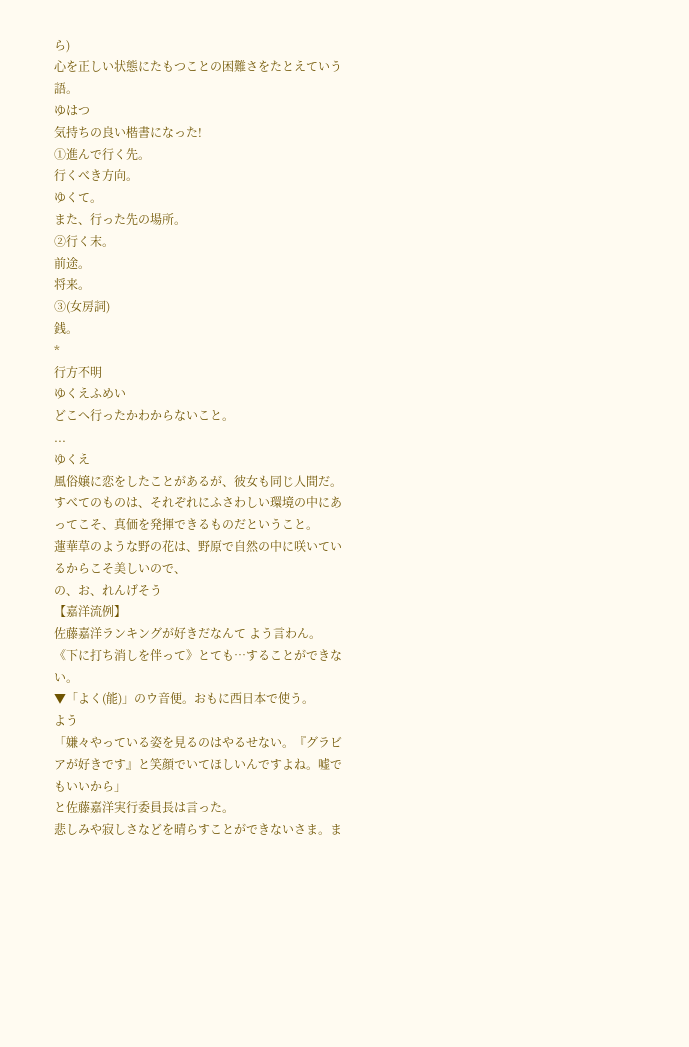ら)
心を正しい状態にたもつことの困難さをたとえていう語。
ゆはつ
気持ちの良い楷書になった!
①進んで行く先。
行くべき方向。
ゆくて。
また、行った先の場所。
②行く末。
前途。
将来。
③(女房詞)
銭。
*
行方不明
ゆくえふめい
どこへ行ったかわからないこと。
...
ゆくえ
風俗嬢に恋をしたことがあるが、彼女も同じ人間だ。
すべてのものは、それぞれにふさわしい環境の中にあってこそ、真価を発揮できるものだということ。
蓮華草のような野の花は、野原で自然の中に咲いているからこそ美しいので、
の、お、れんげそう
【嘉洋流例】
佐藤嘉洋ランキングが好きだなんて よう言わん。
《下に打ち消しを伴って》とても…することができない。
▼「よく(能)」のウ音便。おもに西日本で使う。
よう
「嫌々やっている姿を見るのはやるせない。『グラビアが好きです』と笑顔でいてほしいんですよね。嘘でもいいから」
と佐藤嘉洋実行委員長は言った。
悲しみや寂しさなどを晴らすことができないさま。ま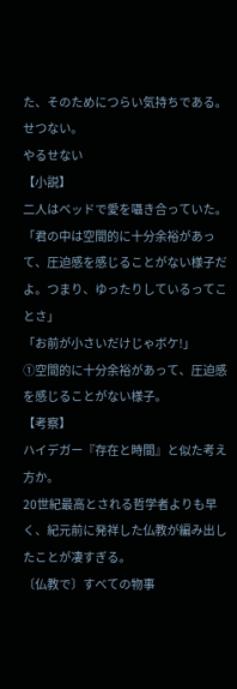た、そのためにつらい気持ちである。せつない。
やるせない
【小説】
二人はベッドで愛を囁き合っていた。
「君の中は空間的に十分余裕があって、圧迫感を感じることがない様子だよ。つまり、ゆったりしているってことさ」
「お前が小さいだけじゃボケ!」
①空間的に十分余裕があって、圧迫感を感じることがない様子。
【考察】
ハイデガー『存在と時間』と似た考え方か。
20世紀最高とされる哲学者よりも早く、紀元前に発祥した仏教が編み出したことが凄すぎる。
〔仏教で〕すべての物事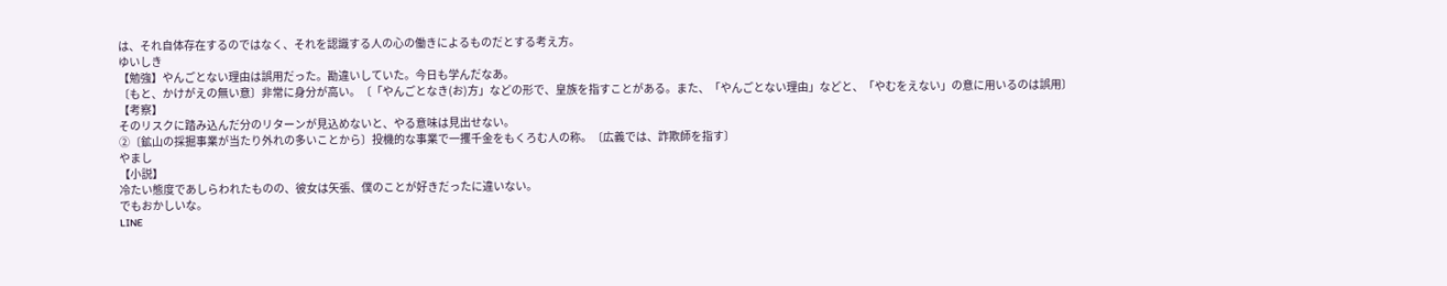は、それ自体存在するのではなく、それを認識する人の心の働きによるものだとする考え方。
ゆいしき
【勉強】やんごとない理由は誤用だった。勘違いしていた。今日も学んだなあ。
〔もと、かけがえの無い意〕非常に身分が高い。〔「やんごとなき(お)方」などの形で、皇族を指すことがある。また、「やんごとない理由」などと、「やむをえない」の意に用いるのは誤用〕
【考察】
そのリスクに踏み込んだ分のリターンが見込めないと、やる意味は見出せない。
②〔鉱山の採掘事業が当たり外れの多いことから〕投機的な事業で一攫千金をもくろむ人の称。〔広義では、詐欺師を指す〕
やまし
【小説】
冷たい態度であしらわれたものの、彼女は矢張、僕のことが好きだったに違いない。
でもおかしいな。
LINE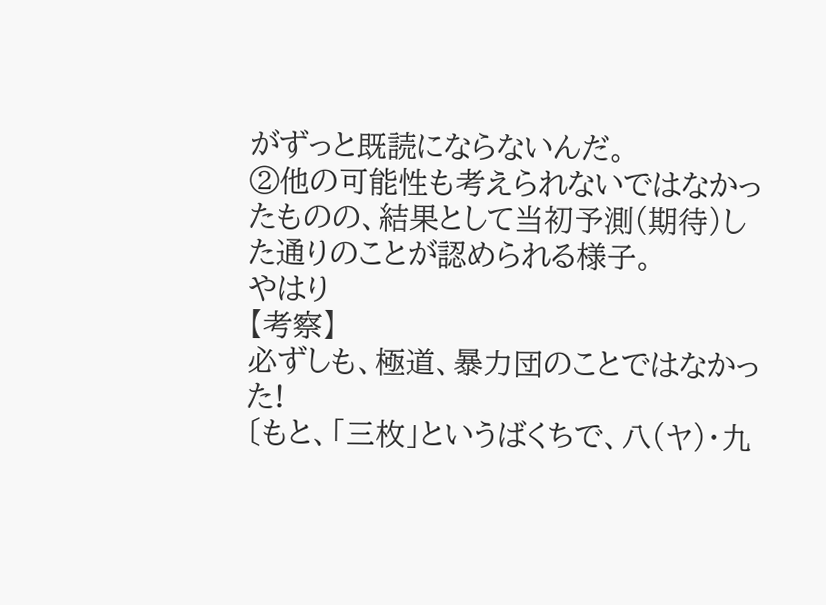がずっと既読にならないんだ。
②他の可能性も考えられないではなかったものの、結果として当初予測(期待)した通りのことが認められる様子。
やはり
【考察】
必ずしも、極道、暴力団のことではなかった!
〔もと、「三枚」というばくちで、八(ヤ)・九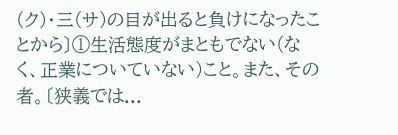(ク)・三(サ)の目が出ると負けになったことから〕①生活態度がまともでない(なく、正業についていない)こと。また、その者。〔狭義では...